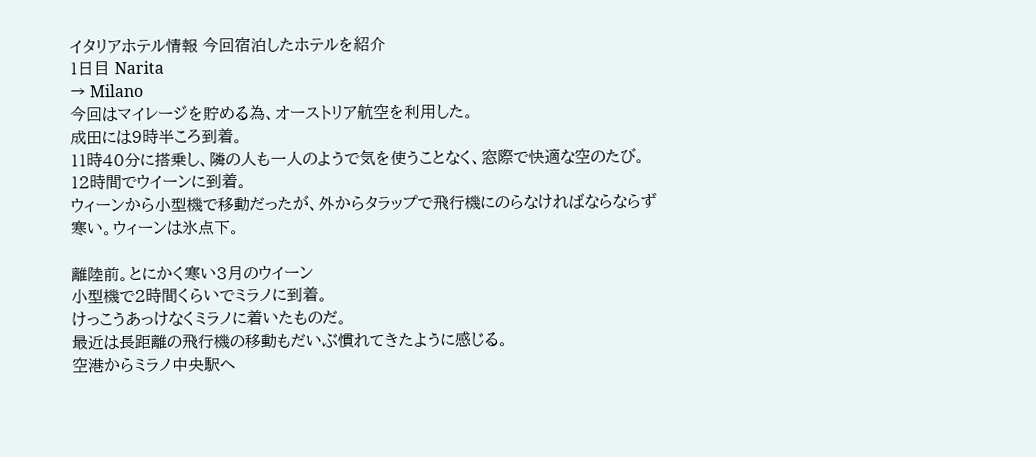イタリアホテル情報 今回宿泊したホテルを紹介
1日目 Narita
→ Milano
今回はマイレージを貯める為、オーストリア航空を利用した。
成田には9時半ころ到着。
11時40分に搭乗し、隣の人も一人のようで気を使うことなく、窓際で快適な空のたび。
12時間でウイーンに到着。
ウィーンから小型機で移動だったが、外からタラップで飛行機にのらなければならならず
寒い。ウィーンは氷点下。

離陸前。とにかく寒い3月のウイーン
小型機で2時間くらいでミラノに到着。
けっこうあっけなくミラノに着いたものだ。
最近は長距離の飛行機の移動もだいぶ慣れてきたように感じる。
空港からミラノ中央駅へ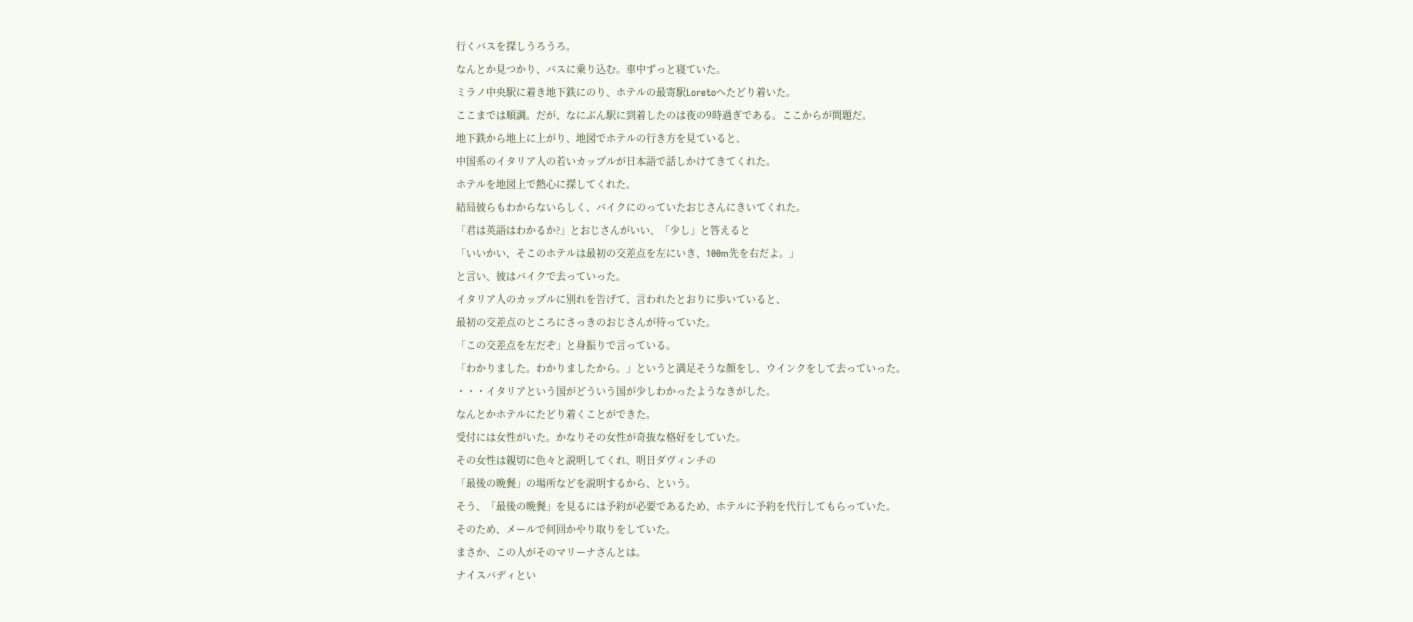行くバスを探しうろうろ。
なんとか見つかり、バスに乗り込む。車中ずっと寝ていた。
ミラノ中央駅に着き地下鉄にのり、ホテルの最寄駅Loretoへたどり着いた。
ここまでは順調。だが、なにぶん駅に到着したのは夜の9時過ぎである。ここからが問題だ。
地下鉄から地上に上がり、地図でホテルの行き方を見ていると、
中国系のイタリア人の若いカップルが日本語で話しかけてきてくれた。
ホテルを地図上で熱心に探してくれた。
結局彼らもわからないらしく、バイクにのっていたおじさんにきいてくれた。
「君は英語はわかるか?」とおじさんがいい、「少し」と答えると
「いいかい、そこのホテルは最初の交差点を左にいき、100m先を右だよ。」
と言い、彼はバイクで去っていった。
イタリア人のカップルに別れを告げて、言われたとおりに歩いていると、
最初の交差点のところにさっきのおじさんが待っていた。
「この交差点を左だぞ」と身振りで言っている。
「わかりました。わかりましたから。」というと満足そうな顔をし、ウインクをして去っていった。
・・・イタリアという国がどういう国が少しわかったようなきがした。
なんとかホテルにたどり着くことができた。
受付には女性がいた。かなりその女性が奇抜な格好をしていた。
その女性は親切に色々と説明してくれ、明日ダヴィンチの
「最後の晩餐」の場所などを説明するから、という。
そう、「最後の晩餐」を見るには予約が必要であるため、ホテルに予約を代行してもらっていた。
そのため、メールで何回かやり取りをしていた。
まさか、この人がそのマリーナさんとは。
ナイスバディとい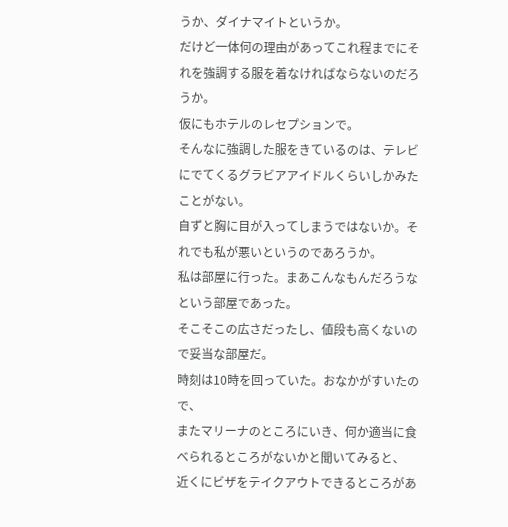うか、ダイナマイトというか。
だけど一体何の理由があってこれ程までにそれを強調する服を着なければならないのだろうか。
仮にもホテルのレセプションで。
そんなに強調した服をきているのは、テレビにでてくるグラビアアイドルくらいしかみたことがない。
自ずと胸に目が入ってしまうではないか。それでも私が悪いというのであろうか。
私は部屋に行った。まあこんなもんだろうなという部屋であった。
そこそこの広さだったし、値段も高くないので妥当な部屋だ。
時刻は10時を回っていた。おなかがすいたので、
またマリーナのところにいき、何か適当に食べられるところがないかと聞いてみると、
近くにビザをテイクアウトできるところがあ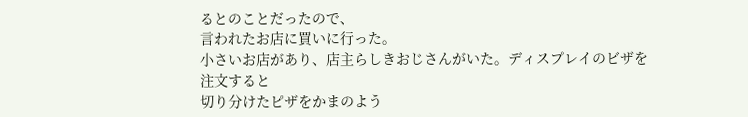るとのことだったので、
言われたお店に買いに行った。
小さいお店があり、店主らしきおじさんがいた。ディスプレイのビザを注文すると
切り分けたピザをかまのよう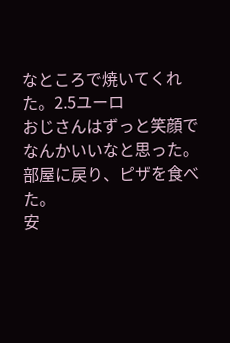なところで焼いてくれた。2.5ユーロ
おじさんはずっと笑顔でなんかいいなと思った。
部屋に戻り、ピザを食べた。
安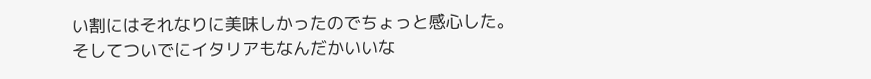い割にはそれなりに美味しかったのでちょっと感心した。
そしてついでにイタリアもなんだかいいな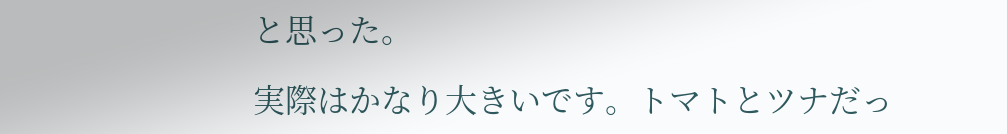と思った。

実際はかなり大きいです。トマトとツナだっ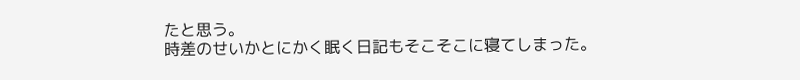たと思う。
時差のせいかとにかく眠く日記もそこそこに寝てしまった。